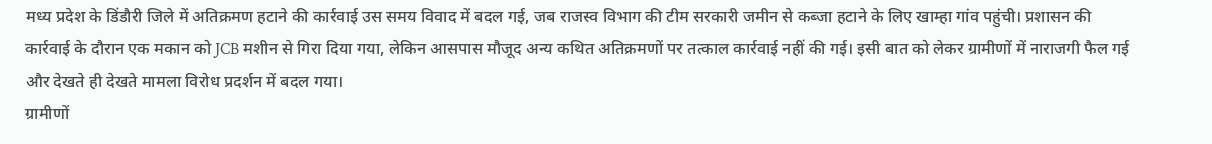मध्य प्रदेश के डिंडौरी जिले में अतिक्रमण हटाने की कार्रवाई उस समय विवाद में बदल गई, जब राजस्व विभाग की टीम सरकारी जमीन से कब्जा हटाने के लिए खाम्हा गांव पहुंची। प्रशासन की कार्रवाई के दौरान एक मकान को JCB मशीन से गिरा दिया गया, लेकिन आसपास मौजूद अन्य कथित अतिक्रमणों पर तत्काल कार्रवाई नहीं की गई। इसी बात को लेकर ग्रामीणों में नाराजगी फैल गई और देखते ही देखते मामला विरोध प्रदर्शन में बदल गया।
ग्रामीणों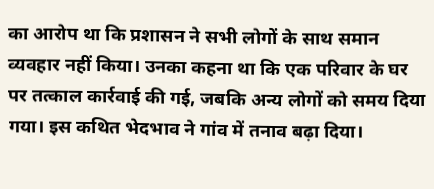का आरोप था कि प्रशासन ने सभी लोगों के साथ समान व्यवहार नहीं किया। उनका कहना था कि एक परिवार के घर पर तत्काल कार्रवाई की गई, जबकि अन्य लोगों को समय दिया गया। इस कथित भेदभाव ने गांव में तनाव बढ़ा दिया।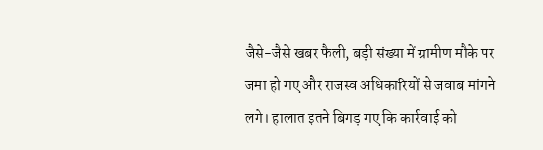जैसे-जैसे खबर फैली, बड़ी संख्या में ग्रामीण मौके पर जमा हो गए और राजस्व अधिकारियों से जवाब मांगने लगे। हालात इतने बिगड़ गए कि कार्रवाई को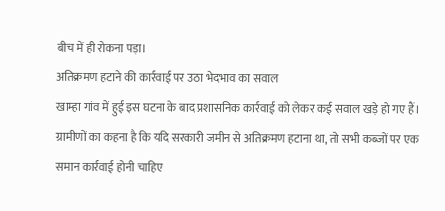बीच में ही रोकना पड़ा।
अतिक्रमण हटाने की कार्रवाई पर उठा भेदभाव का सवाल
खाम्हा गांव में हुई इस घटना के बाद प्रशासनिक कार्रवाई को लेकर कई सवाल खड़े हो गए हैं। ग्रामीणों का कहना है कि यदि सरकारी जमीन से अतिक्रमण हटाना था, तो सभी कब्जों पर एक समान कार्रवाई होनी चाहिए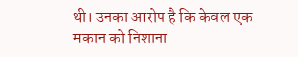थी। उनका आरोप है कि केवल एक मकान को निशाना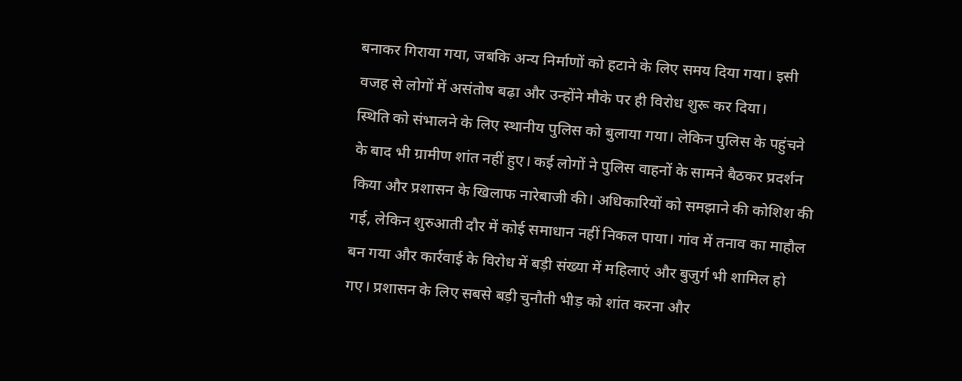बनाकर गिराया गया, जबकि अन्य निर्माणों को हटाने के लिए समय दिया गया। इसी वजह से लोगों में असंतोष बढ़ा और उन्होंने मौके पर ही विरोध शुरू कर दिया।
स्थिति को संभालने के लिए स्थानीय पुलिस को बुलाया गया। लेकिन पुलिस के पहुंचने के बाद भी ग्रामीण शांत नहीं हुए। कई लोगों ने पुलिस वाहनों के सामने बैठकर प्रदर्शन किया और प्रशासन के खिलाफ नारेबाजी की। अधिकारियों को समझाने की कोशिश की गई, लेकिन शुरुआती दौर में कोई समाधान नहीं निकल पाया। गांव में तनाव का माहौल बन गया और कार्रवाई के विरोध में बड़ी संख्या में महिलाएं और बुजुर्ग भी शामिल हो गए। प्रशासन के लिए सबसे बड़ी चुनौती भीड़ को शांत करना और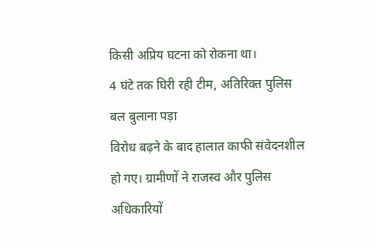किसी अप्रिय घटना को रोकना था।
4 घंटे तक घिरी रही टीम, अतिरिक्त पुलिस बल बुलाना पड़ा
विरोध बढ़ने के बाद हालात काफी संवेदनशील हो गए। ग्रामीणों ने राजस्व और पुलिस अधिकारियों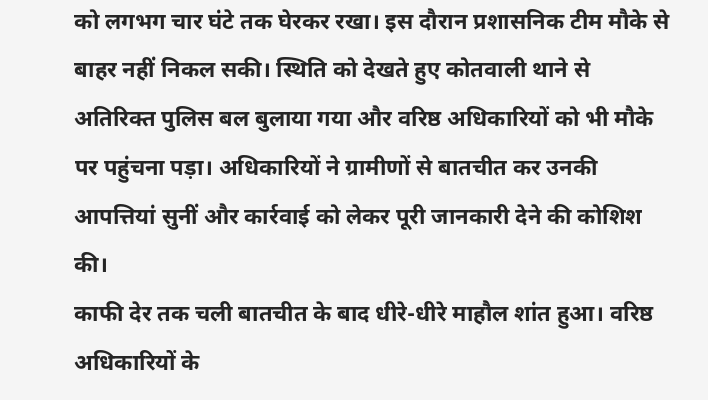को लगभग चार घंटे तक घेरकर रखा। इस दौरान प्रशासनिक टीम मौके से बाहर नहीं निकल सकी। स्थिति को देखते हुए कोतवाली थाने से अतिरिक्त पुलिस बल बुलाया गया और वरिष्ठ अधिकारियों को भी मौके पर पहुंचना पड़ा। अधिकारियों ने ग्रामीणों से बातचीत कर उनकी आपत्तियां सुनीं और कार्रवाई को लेकर पूरी जानकारी देने की कोशिश की।
काफी देर तक चली बातचीत के बाद धीरे-धीरे माहौल शांत हुआ। वरिष्ठ अधिकारियों के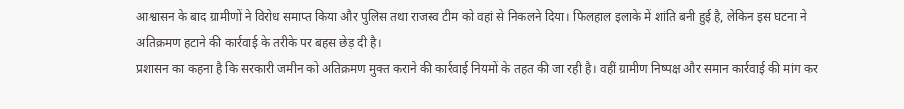आश्वासन के बाद ग्रामीणों ने विरोध समाप्त किया और पुलिस तथा राजस्व टीम को वहां से निकलने दिया। फिलहाल इलाके में शांति बनी हुई है, लेकिन इस घटना ने अतिक्रमण हटाने की कार्रवाई के तरीके पर बहस छेड़ दी है।
प्रशासन का कहना है कि सरकारी जमीन को अतिक्रमण मुक्त कराने की कार्रवाई नियमों के तहत की जा रही है। वहीं ग्रामीण निष्पक्ष और समान कार्रवाई की मांग कर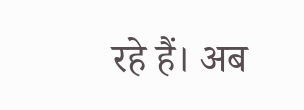रहे हैं। अब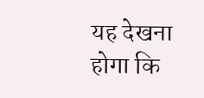यह देखना होगा कि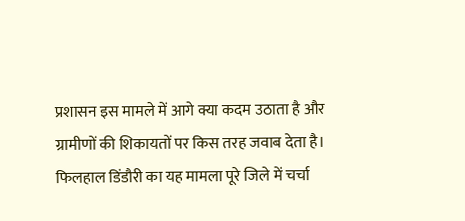प्रशासन इस मामले में आगे क्या कदम उठाता है और ग्रामीणों की शिकायतों पर किस तरह जवाब देता है। फिलहाल डिंडौरी का यह मामला पूरे जिले में चर्चा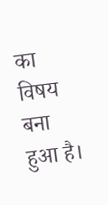का विषय बना हुआ है।